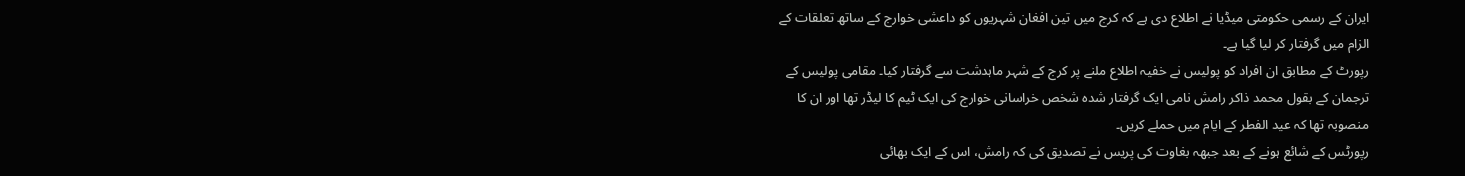ایران کے رسمی حکومتی میڈیا نے اطلاع دی ہے کہ کرج میں تین افغان شہریوں کو داعشی خوارج کے ساتھ تعلقات کے الزام میں گرفتار کر لیا گیا ہے۔
رپورٹ کے مطابق ان افراد کو پولیس نے خفیہ اطلاع ملنے پر کرج کے شہر ماہدشت سے گرفتار کیا۔ مقامی پولیس کے ترجمان کے بقول محمد ذاکر رامش نامی ایک گرفتار شدہ شخص خراسانی خوارج کی ایک ٹیم کا لیڈر تھا اور ان کا منصوبہ تھا کہ عید الفطر کے ایام میں حملے کریں۔
رپورٹس کے شائع ہونے کے بعد جبھہ بغاوت کی پریس نے تصدیق کی کہ رامش، اس کے ایک بھائی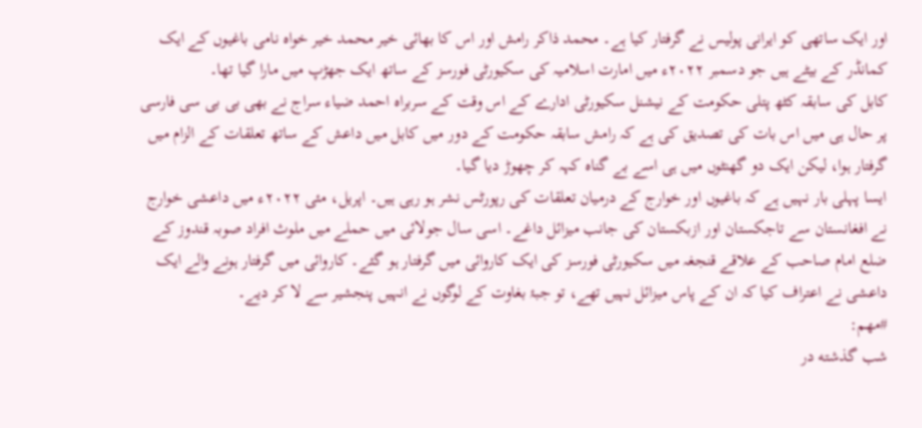اور ایک ساتھی کو ایرانی پولیس نے گرفتار کیا ہے۔ محمد ذاکر رامش اور اس کا بھائی خیر محمد خیر خواہ نامی باغیوں کے ایک کمانڈر کے بیٹے ہیں جو دسمبر ۲۰۲۲ء میں امارت اسلامیہ کی سکیورٹی فورسز کے ساتھ ایک جھڑپ میں مارا گیا تھا۔
کابل کی سابقہ کٹھ پتلی حکومت کے نیشنل سکیورٹی ادارے کے اس وقت کے سربراہ احمد ضیاء سراج نے بھی بی بی سی فارسی پر حال ہی میں اس بات کی تصدیق کی ہے کہ رامش سابقہ حکومت کے دور میں کابل میں داعش کے ساتھ تعلقات کے الزام میں گرفتار ہوا، لیکن ایک دو گھنٹوں میں ہی اسے بے گناہ کہہ کر چھوڑ دیا گیا۔
ایسا پہلی بار نہیں ہے کہ باغیوں اور خوارج کے درمیان تعلقات کی رپورٹس نشر ہو رہی ہیں۔ اپریل، مئی ۲۰۲۲ء میں داعشی خوارج نے افغانستان سے تاجکستان اور ازبکستان کی جانب میزائل داغے۔ اسی سال جولائی میں حملے میں ملوث افراد صوبہ قندوز کے ضلع امام صاحب کے علاقے قنجغہ میں سکیورٹی فورسز کی ایک کاروائی میں گرفتار ہو گئے۔ کاروائی میں گرفتار ہونے والے ایک داعشی نے اعتراف کیا کہ ان کے پاس میزائل نہیں تھے، تو جبۂ بغاوت کے لوگوں نے انہیں پنجشیر سے لا کر دیے۔
#مهم:
شب گذشته در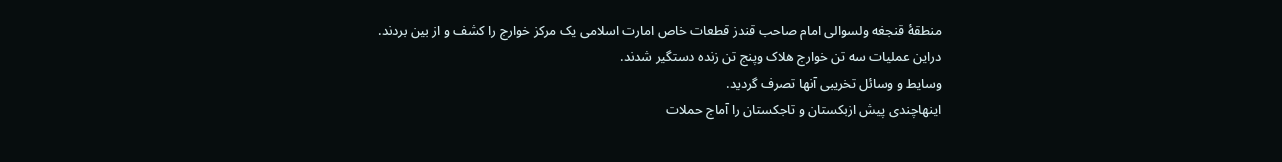منطقهٔ قنجغه ولسوالی امام صاحب قندز قطعات خاص امارت اسلامی یک مرکز خوارج را کشف و از بین بردند.
دراین عملیات سه تن خوارج هلاک وپنج تن زنده دستگیر شدند.
وسایط و وسائل تخریبی آنها تصرف گردید.
اینهاچندی پیش ازبکستان و تاجکستان را آماج حملات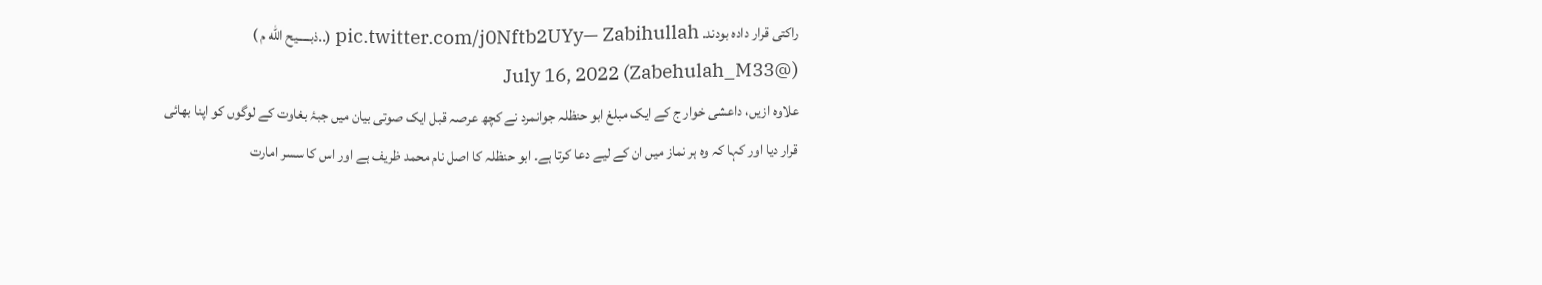راکتی قرار داده بودند. pic.twitter.com/j0Nftb2UYy— Zabihullah (..ذبـــــیح الله م ) (@Zabehulah_M33) July 16, 2022
علاوہ ازیں، داعشی خوار ج کے ایک مبلغ ابو حنظلہ جوانمرد نے کچھ عرصہ قبل ایک صوتی بیان میں جبۂ بغاوت کے لوگوں کو اپنا بھائی قرار دیا اور کہا کہ وہ ہر نماز میں ان کے لیے دعا کرتا ہے۔ ابو حنظلہ کا اصل نام محمد ظریف ہے اور اس کا سسر امارت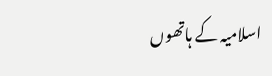اسلامیہ کے ہاتھوں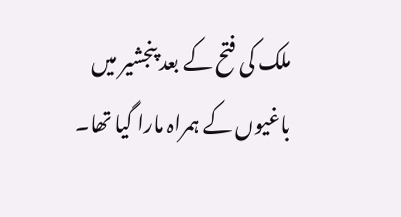ملک کی فتح کے بعد پنجشیر میں باغیوں کے ہمراہ مارا گیا تھا۔